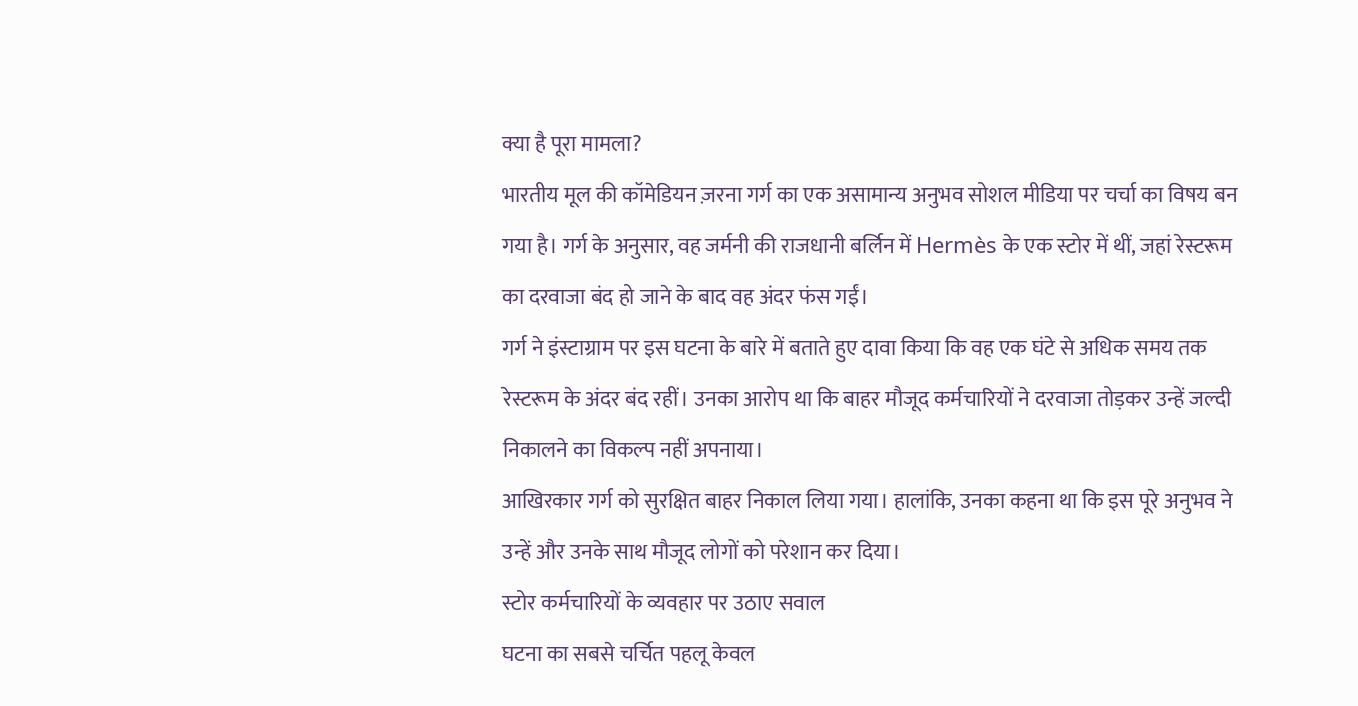क्या है पूरा मामला?
भारतीय मूल की कॉमेडियन ज़रना गर्ग का एक असामान्य अनुभव सोशल मीडिया पर चर्चा का विषय बन गया है। गर्ग के अनुसार, वह जर्मनी की राजधानी बर्लिन में Hermès के एक स्टोर में थीं, जहां रेस्टरूम का दरवाजा बंद हो जाने के बाद वह अंदर फंस गईं।
गर्ग ने इंस्टाग्राम पर इस घटना के बारे में बताते हुए दावा किया कि वह एक घंटे से अधिक समय तक रेस्टरूम के अंदर बंद रहीं। उनका आरोप था कि बाहर मौजूद कर्मचारियों ने दरवाजा तोड़कर उन्हें जल्दी निकालने का विकल्प नहीं अपनाया।
आखिरकार गर्ग को सुरक्षित बाहर निकाल लिया गया। हालांकि, उनका कहना था कि इस पूरे अनुभव ने उन्हें और उनके साथ मौजूद लोगों को परेशान कर दिया।
स्टोर कर्मचारियों के व्यवहार पर उठाए सवाल
घटना का सबसे चर्चित पहलू केवल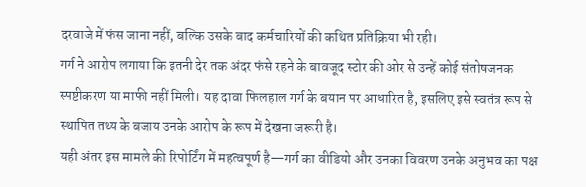दरवाजे में फंस जाना नहीं, बल्कि उसके बाद कर्मचारियों की कथित प्रतिक्रिया भी रही।
गर्ग ने आरोप लगाया कि इतनी देर तक अंदर फंसे रहने के बावजूद स्टोर की ओर से उन्हें कोई संतोषजनक स्पष्टीकरण या माफी नहीं मिली। यह दावा फिलहाल गर्ग के बयान पर आधारित है, इसलिए इसे स्वतंत्र रूप से स्थापित तथ्य के बजाय उनके आरोप के रूप में देखना जरूरी है।
यही अंतर इस मामले की रिपोर्टिंग में महत्वपूर्ण है—गर्ग का वीडियो और उनका विवरण उनके अनुभव का पक्ष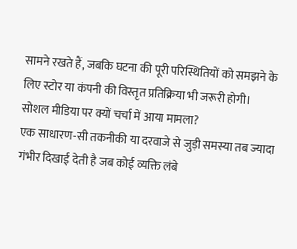सामने रखते हैं, जबकि घटना की पूरी परिस्थितियों को समझने के लिए स्टोर या कंपनी की विस्तृत प्रतिक्रिया भी जरूरी होगी।
सोशल मीडिया पर क्यों चर्चा में आया मामला?
एक साधारण-सी तकनीकी या दरवाजे से जुड़ी समस्या तब ज्यादा गंभीर दिखाई देती है जब कोई व्यक्ति लंबे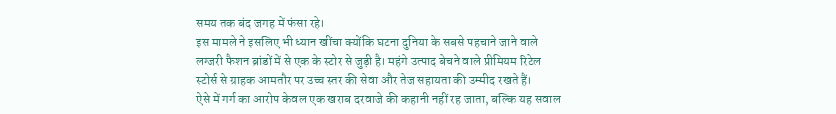समय तक बंद जगह में फंसा रहे।
इस मामले ने इसलिए भी ध्यान खींचा क्योंकि घटना दुनिया के सबसे पहचाने जाने वाले लग्जरी फैशन ब्रांडों में से एक के स्टोर से जुड़ी है। महंगे उत्पाद बेचने वाले प्रीमियम रिटेल स्टोर्स से ग्राहक आमतौर पर उच्च स्तर की सेवा और तेज सहायता की उम्मीद रखते हैं।
ऐसे में गर्ग का आरोप केवल एक खराब दरवाजे की कहानी नहीं रह जाता, बल्कि यह सवाल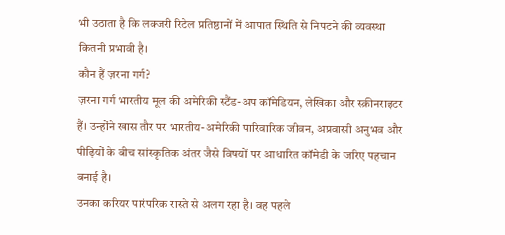भी उठाता है कि लक्जरी रिटेल प्रतिष्ठानों में आपात स्थिति से निपटने की व्यवस्था कितनी प्रभावी है।
कौन हैं ज़रना गर्ग?
ज़रना गर्ग भारतीय मूल की अमेरिकी स्टैंड-अप कॉमेडियन, लेखिका और स्क्रीनराइटर हैं। उन्होंने खास तौर पर भारतीय-अमेरिकी पारिवारिक जीवन, अप्रवासी अनुभव और पीढ़ियों के बीच सांस्कृतिक अंतर जैसे विषयों पर आधारित कॉमेडी के जरिए पहचान बनाई है।
उनका करियर पारंपरिक रास्ते से अलग रहा है। वह पहले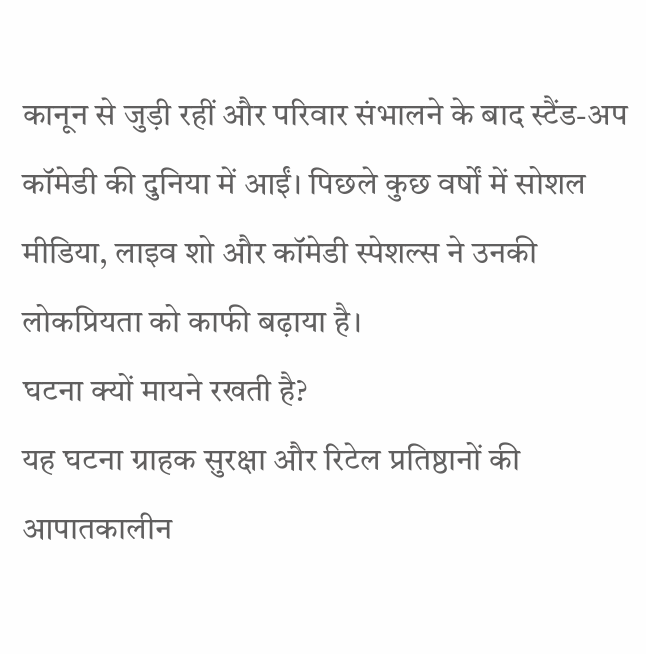कानून से जुड़ी रहीं और परिवार संभालने के बाद स्टैंड-अप कॉमेडी की दुनिया में आईं। पिछले कुछ वर्षों में सोशल मीडिया, लाइव शो और कॉमेडी स्पेशल्स ने उनकी लोकप्रियता को काफी बढ़ाया है।
घटना क्यों मायने रखती है?
यह घटना ग्राहक सुरक्षा और रिटेल प्रतिष्ठानों की आपातकालीन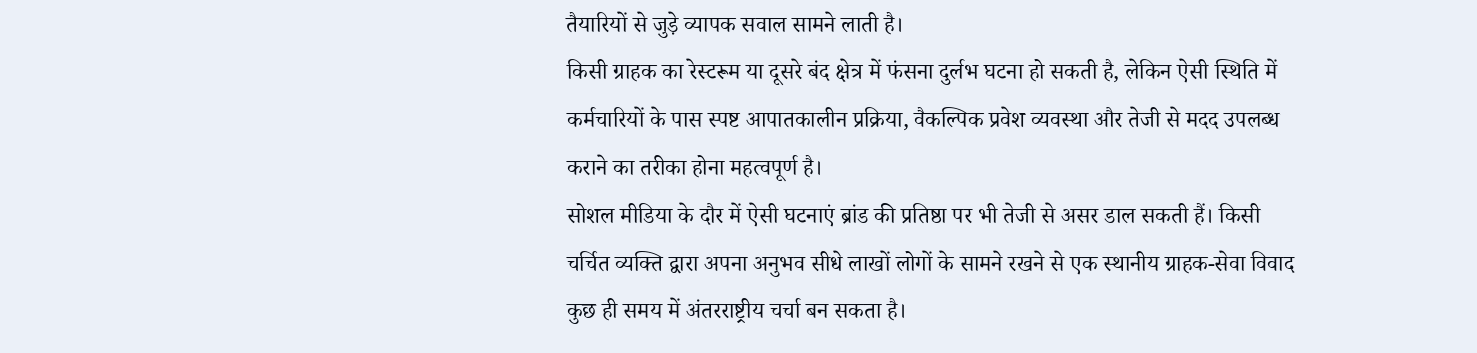तैयारियों से जुड़े व्यापक सवाल सामने लाती है।
किसी ग्राहक का रेस्टरूम या दूसरे बंद क्षेत्र में फंसना दुर्लभ घटना हो सकती है, लेकिन ऐसी स्थिति में कर्मचारियों के पास स्पष्ट आपातकालीन प्रक्रिया, वैकल्पिक प्रवेश व्यवस्था और तेजी से मदद उपलब्ध कराने का तरीका होना महत्वपूर्ण है।
सोशल मीडिया के दौर में ऐसी घटनाएं ब्रांड की प्रतिष्ठा पर भी तेजी से असर डाल सकती हैं। किसी चर्चित व्यक्ति द्वारा अपना अनुभव सीधे लाखों लोगों के सामने रखने से एक स्थानीय ग्राहक-सेवा विवाद कुछ ही समय में अंतरराष्ट्रीय चर्चा बन सकता है।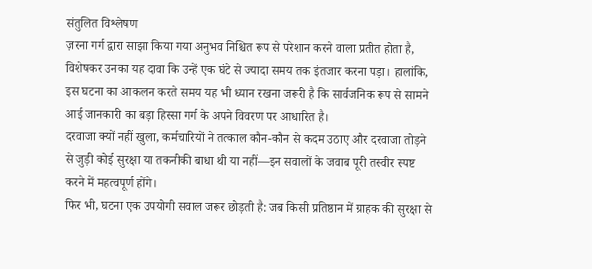संतुलित विश्लेषण
ज़रना गर्ग द्वारा साझा किया गया अनुभव निश्चित रूप से परेशान करने वाला प्रतीत होता है, विशेषकर उनका यह दावा कि उन्हें एक घंटे से ज्यादा समय तक इंतजार करना पड़ा। हालांकि, इस घटना का आकलन करते समय यह भी ध्यान रखना जरूरी है कि सार्वजनिक रूप से सामने आई जानकारी का बड़ा हिस्सा गर्ग के अपने विवरण पर आधारित है।
दरवाजा क्यों नहीं खुला, कर्मचारियों ने तत्काल कौन-कौन से कदम उठाए और दरवाजा तोड़ने से जुड़ी कोई सुरक्षा या तकनीकी बाधा थी या नहीं—इन सवालों के जवाब पूरी तस्वीर स्पष्ट करने में महत्वपूर्ण होंगे।
फिर भी, घटना एक उपयोगी सवाल जरूर छोड़ती है: जब किसी प्रतिष्ठान में ग्राहक की सुरक्षा से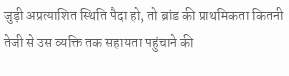जुड़ी अप्रत्याशित स्थिति पैदा हो, तो ब्रांड की प्राथमिकता कितनी तेजी से उस व्यक्ति तक सहायता पहुंचाने की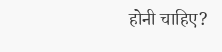होनी चाहिए?